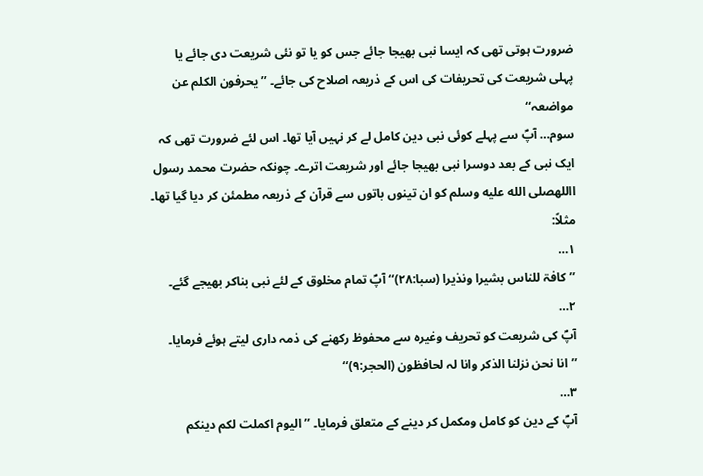ضرورت ہوتی تھی کہ ایسا نبی بھیجا جائے جس کو یا تو نئی شریعت دی جائے یا پہلی شریعت کی تحریفات کی اس کے ذریعہ اصلاح کی جائے۔ ’’یحرفون الکلم عن مواضعہ‘‘
سوم… آپؐ سے پہلے کوئی نبی دین کامل لے کر نہیں آیا تھا۔ اس لئے ضرورت تھی کہ ایک نبی کے بعد دوسرا نبی بھیجا جائے اور شریعت اترے۔ چونکہ حضرت محمد رسول االلهصلى الله عليه وسلم کو ان تینوں باتوں سے قرآن کے ذریعہ مطمئن کر دیا گیا تھا۔ مثلاً:
۱…
’’کافۃ للناس بشیرا ونذیرا (سبا:۲۸)‘‘ آپؐ تمام مخلوق کے لئے نبی بناکر بھیجے گئے۔
۲…
آپؐ کی شریعت کو تحریف وغیرہ سے محفوظ رکھنے کی ذمہ داری لیتے ہوئے فرمایا۔ ’’انا نحن نزلنا الذکر وانا لہ لحافظون (الحجر:۹)‘‘
۳…
آپؐ کے دین کو کامل ومکمل کر دینے کے متعلق فرمایا۔ ’’الیوم اکملت لکم دینکم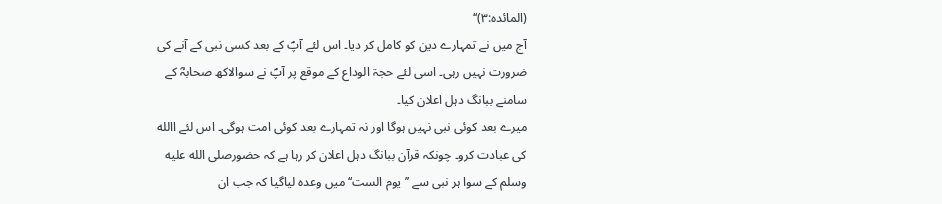(المائدہ:۳)‘‘
آج میں نے تمہارے دین کو کامل کر دیا۔ اس لئے آپؐ کے بعد کسی نبی کے آنے کی ضرورت نہیں رہی۔ اسی لئے حجۃ الوداع کے موقع پر آپؐ نے سوالاکھ صحابہؓ کے سامنے ببانگ دہل اعلان کیا۔
میرے بعد کوئی نبی نہیں ہوگا اور نہ تمہارے بعد کوئی امت ہوگی۔ اس لئے االله کی عبادت کرو۔ چونکہ قرآن ببانگ دہل اعلان کر رہا ہے کہ حضورصلى الله عليه وسلم کے سوا ہر نبی سے ’’یوم الست‘‘ میں وعدہ لیاگیا کہ جب ان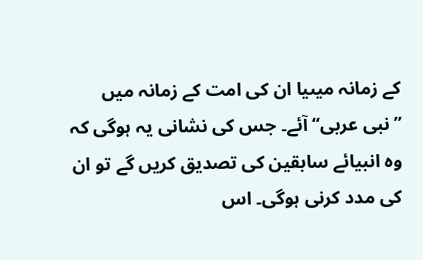کے زمانہ میںیا ان کی امت کے زمانہ میں ’’نبی عربی‘‘ آئے۔ جس کی نشانی یہ ہوگی کہ وہ انبیائے سابقین کی تصدیق کریں گے تو ان کی مدد کرنی ہوگی۔ اس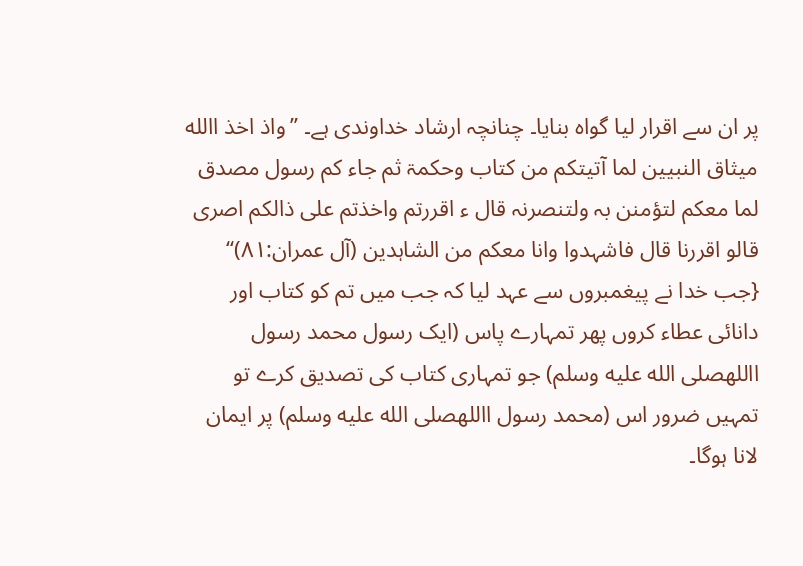پر ان سے اقرار لیا گواہ بنایا۔ چنانچہ ارشاد خداوندی ہے۔ ’’واذ اخذ االله میثاق النبیین لما آتیتکم من کتاب وحکمۃ ثم جاء کم رسول مصدق لما معکم لتؤمنن بہ ولتنصرنہ قال ء اقررتم واخذتم علی ذالکم اصری قالو اقررنا قال فاشہدوا وانا معکم من الشاہدین (آل عمران:۸۱)‘‘ {جب خدا نے پیغمبروں سے عہد لیا کہ جب میں تم کو کتاب اور دانائی عطاء کروں پھر تمہارے پاس (ایک رسول محمد رسول االلهصلى الله عليه وسلم) جو تمہاری کتاب کی تصدیق کرے تو تمہیں ضرور اس (محمد رسول االلهصلى الله عليه وسلم) پر ایمان لانا ہوگا۔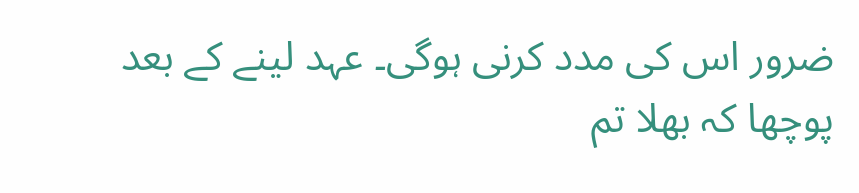ضرور اس کی مدد کرنی ہوگی۔ عہد لینے کے بعد پوچھا کہ بھلا تم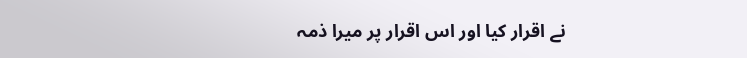نے اقرار کیا اور اس اقرار پر میرا ذمہ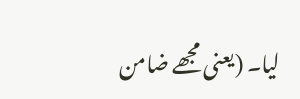لیا۔ (یعنی مجھے ضامن